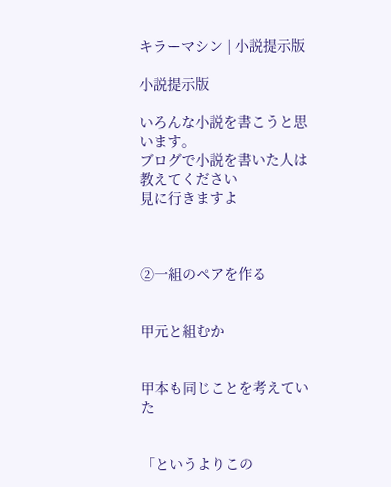キラーマシン | 小説提示版

小説提示版

いろんな小説を書こうと思います。
ブログで小説を書いた人は教えてください
見に行きますよ



②一組のペアを作る


甲元と組むか


甲本も同じことを考えていた


「というよりこの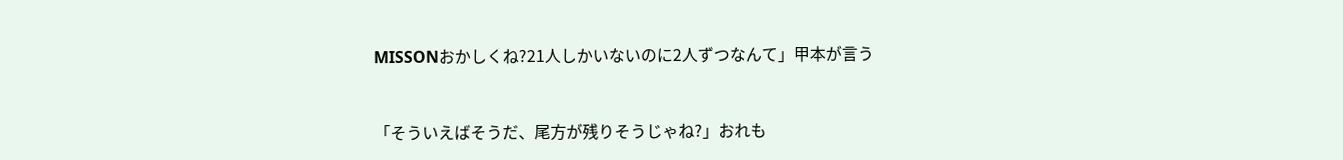MISSONおかしくね?21人しかいないのに2人ずつなんて」甲本が言う


「そういえばそうだ、尾方が残りそうじゃね?」おれも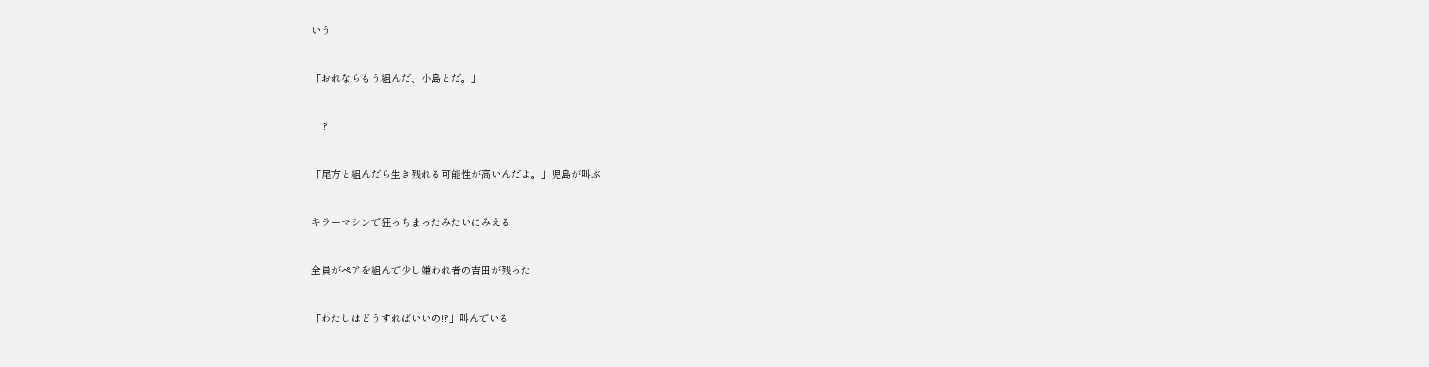いう


「おれならもう組んだ、小島とだ。」


    ?


「尾方と組んだら生き残れる可能性が高いんだよ。」児島が叫ぶ


キラーマシンで狂っちまったみたいにみえる


全員がペアを組んで少し嫌われ者の吉田が残った


「わたしはどうすればいいの!?」叫んでいる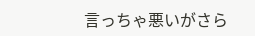言っちゃ悪いがさら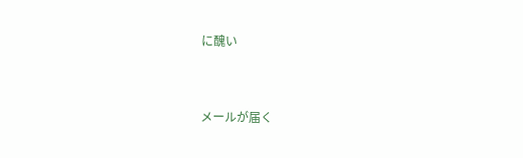に醜い


メールが届く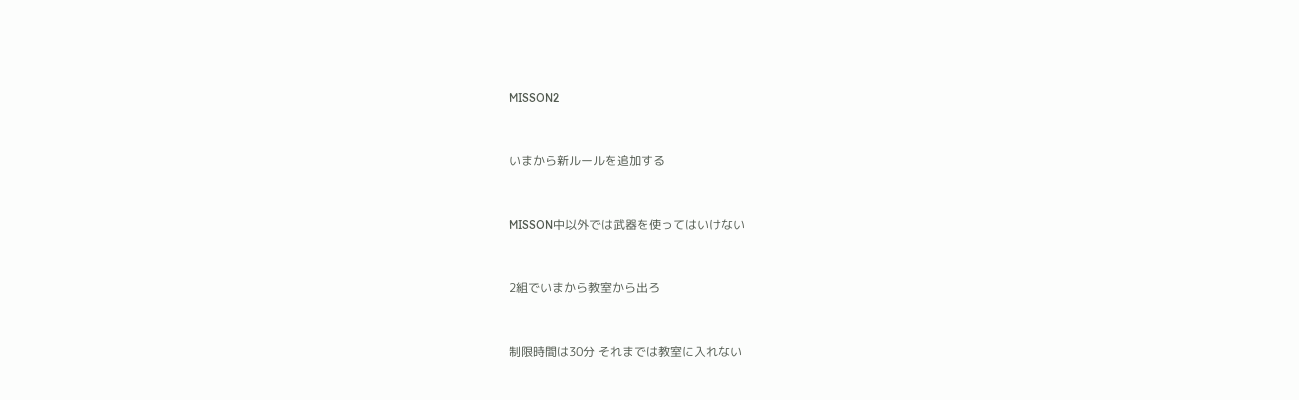MISSON2


いまから新ルールを追加する


MISSON中以外では武器を使ってはいけない


2組でいまから教室から出ろ


制限時間は30分 それまでは教室に入れない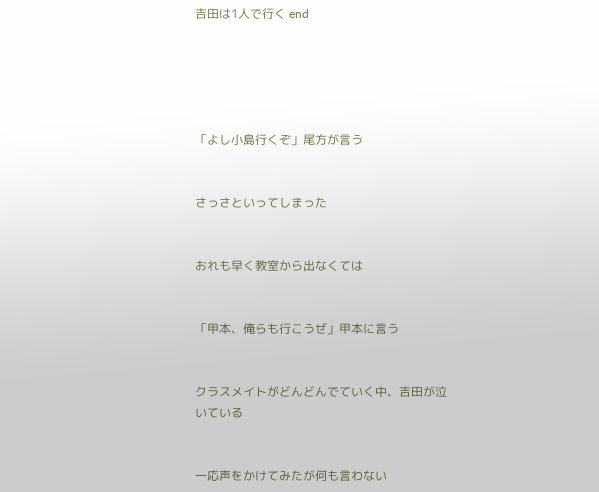吉田は1人で行く end





「よし小島行くぞ」尾方が言う


さっさといってしまった


おれも早く教室から出なくては


「甲本、俺らも行こうぜ」甲本に言う


クラスメイトがどんどんでていく中、吉田が泣いている


一応声をかけてみたが何も言わない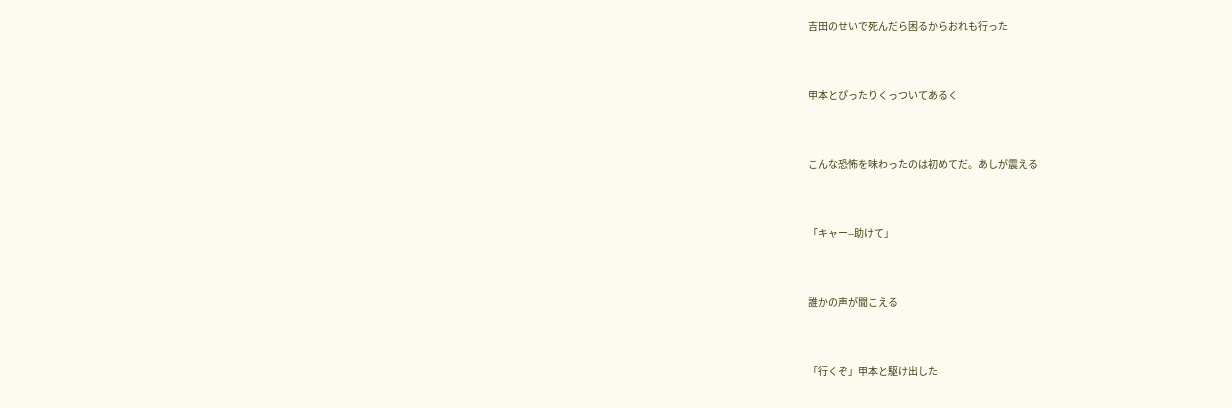吉田のせいで死んだら困るからおれも行った


甲本とぴったりくっついてあるく


こんな恐怖を味わったのは初めてだ。あしが震える


「キャー--助けて」


誰かの声が聞こえる


「行くぞ」甲本と駆け出した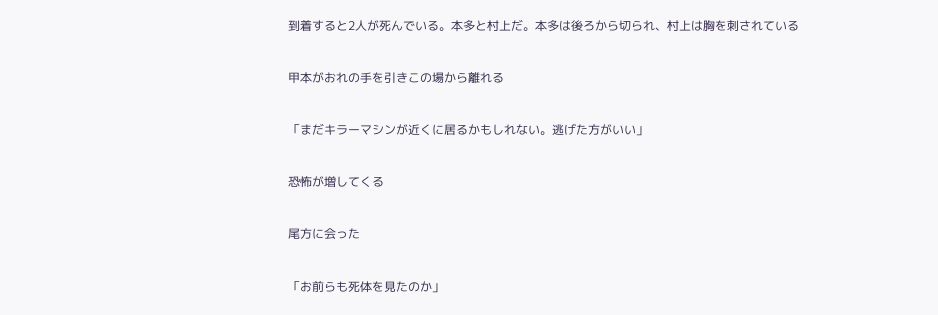到着すると2人が死んでいる。本多と村上だ。本多は後ろから切られ、村上は胸を刺されている


甲本がおれの手を引きこの場から離れる


「まだキラーマシンが近くに居るかもしれない。逃げた方がいい」


恐怖が増してくる


尾方に会った


「お前らも死体を見たのか」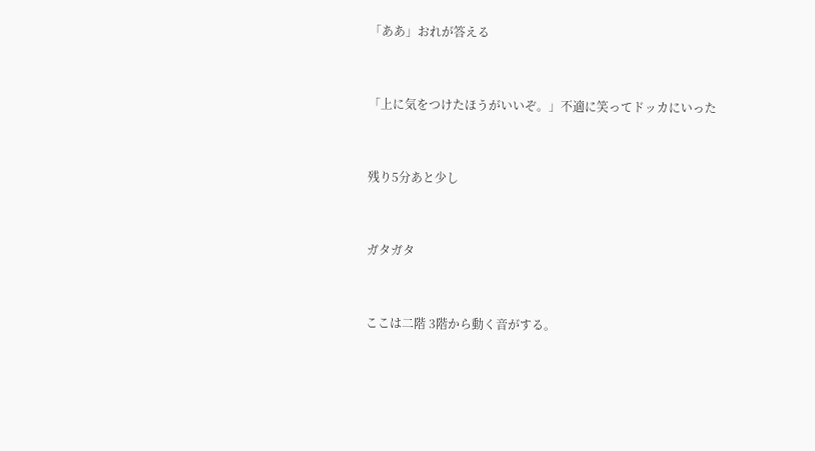「ああ」おれが答える


「上に気をつけたほうがいいぞ。」不適に笑ってドッカにいった


残り5分あと少し


ガタガタ


ここは二階 3階から動く音がする。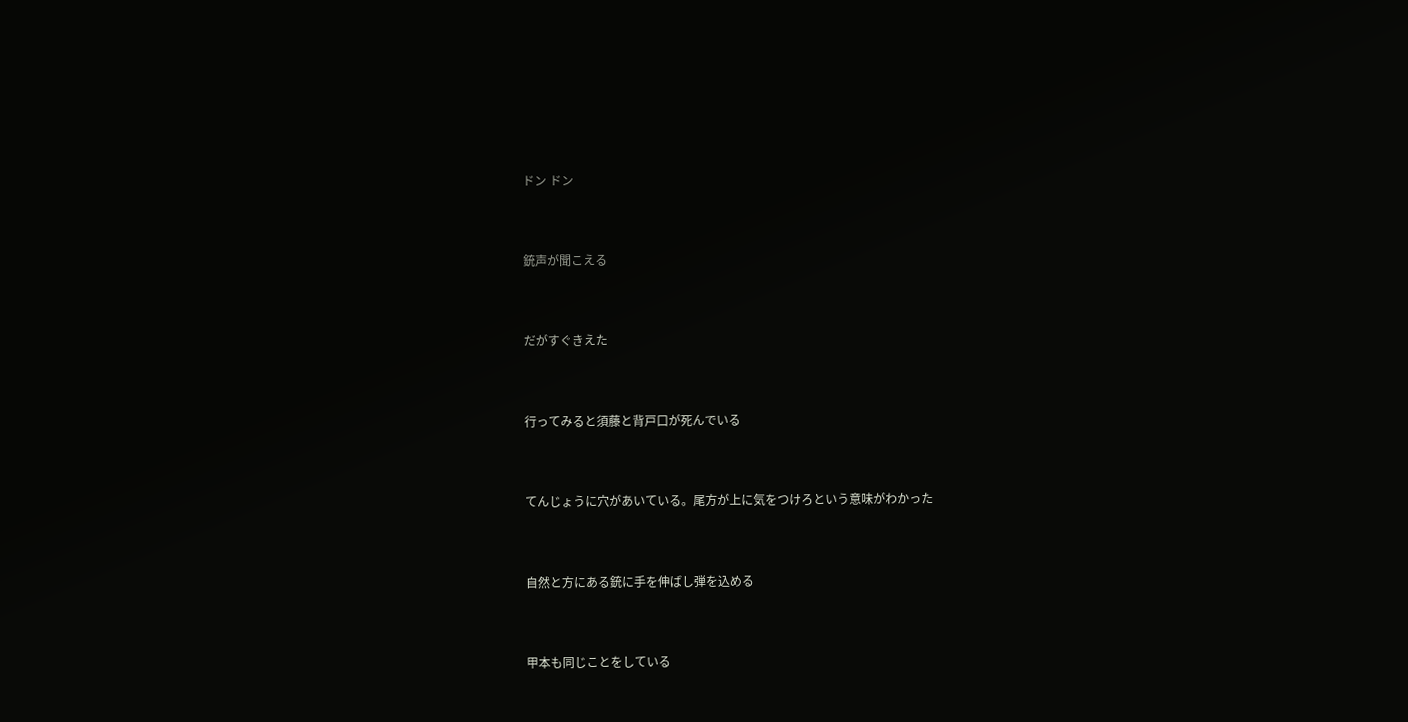ドン ドン


銃声が聞こえる


だがすぐきえた


行ってみると須藤と背戸口が死んでいる


てんじょうに穴があいている。尾方が上に気をつけろという意味がわかった


自然と方にある銃に手を伸ばし弾を込める


甲本も同じことをしている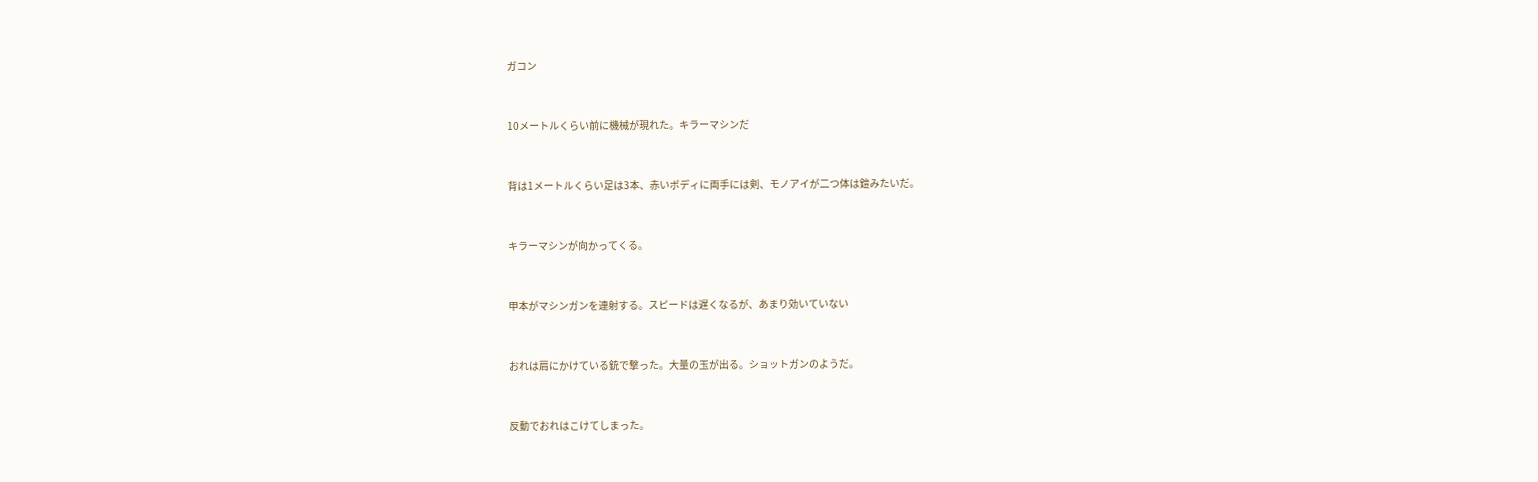ガコン


10メートルくらい前に機械が現れた。キラーマシンだ


背は1メートルくらい足は3本、赤いボディに両手には剣、モノアイが二つ体は鎧みたいだ。


キラーマシンが向かってくる。


甲本がマシンガンを連射する。スピードは遅くなるが、あまり効いていない


おれは肩にかけている銃で撃った。大量の玉が出る。ショットガンのようだ。


反動でおれはこけてしまった。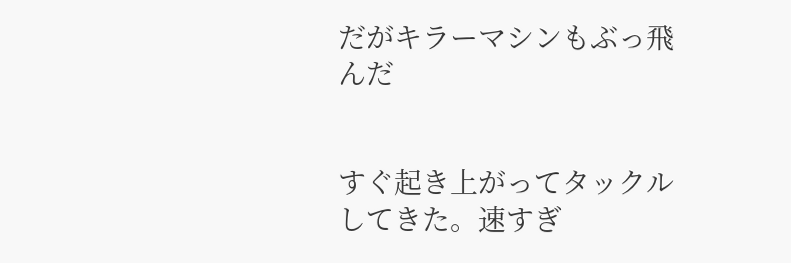だがキラーマシンもぶっ飛んだ


すぐ起き上がってタックルしてきた。速すぎ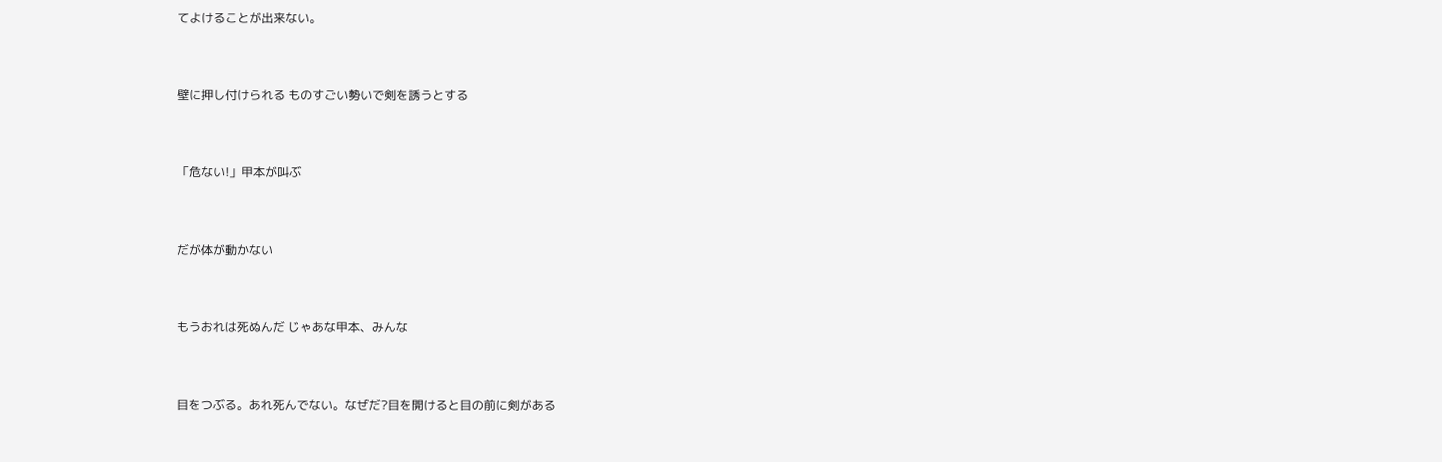てよけることが出来ない。


壁に押し付けられる ものすごい勢いで剣を誘うとする


「危ない!」甲本が叫ぶ


だが体が動かない


もうおれは死ぬんだ じゃあな甲本、みんな


目をつぶる。あれ死んでない。なぜだ?目を開けると目の前に剣がある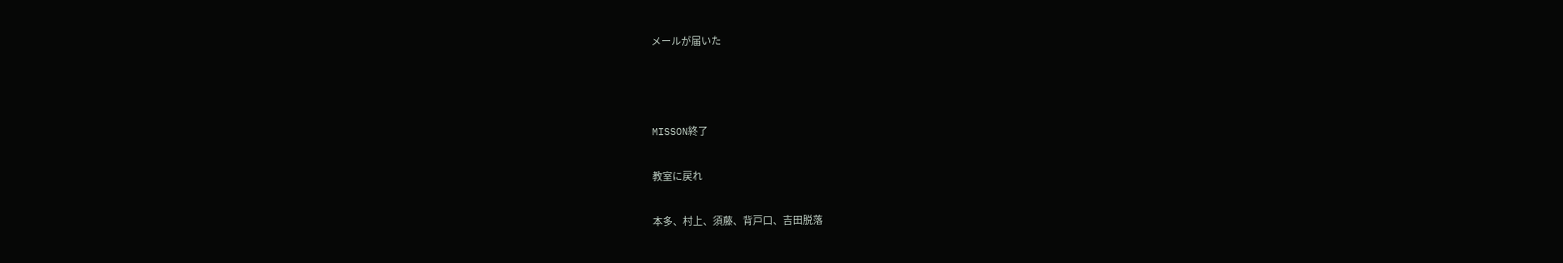メールが届いた





MISSON終了


教室に戻れ


本多、村上、須藤、背戸口、吉田脱落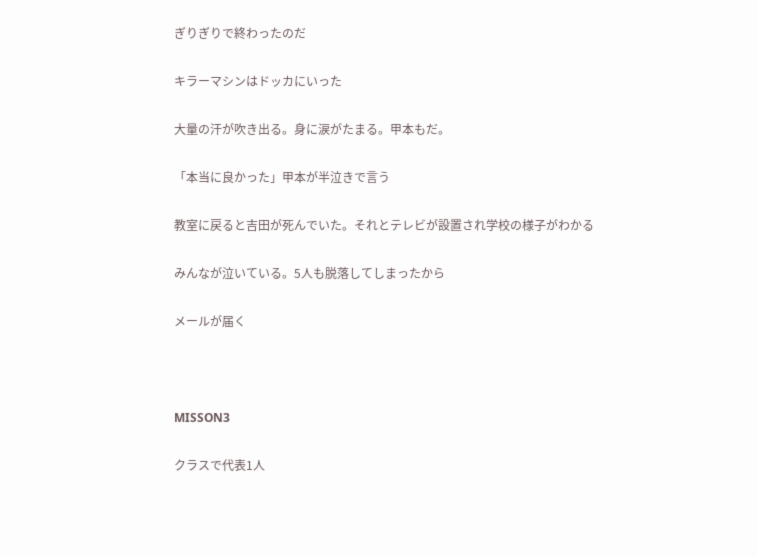ぎりぎりで終わったのだ


キラーマシンはドッカにいった


大量の汗が吹き出る。身に涙がたまる。甲本もだ。


「本当に良かった」甲本が半泣きで言う


教室に戻ると吉田が死んでいた。それとテレビが設置され学校の様子がわかる


みんなが泣いている。5人も脱落してしまったから


メールが届く





MISSON3


クラスで代表1人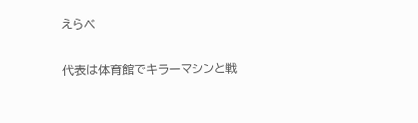えらべ


代表は体育館でキラーマシンと戦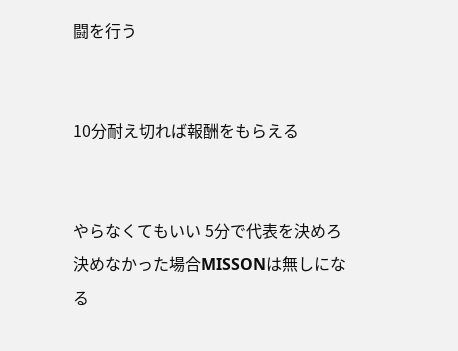闘を行う


10分耐え切れば報酬をもらえる


やらなくてもいい 5分で代表を決めろ 決めなかった場合MISSONは無しになる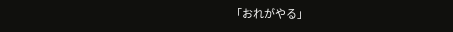「おれがやる」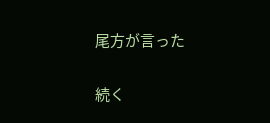尾方が言った


続く